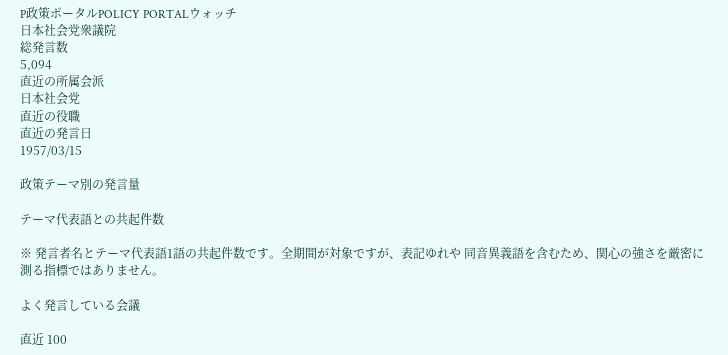P政策ポータルPOLICY PORTALウォッチ
日本社会党衆議院
総発言数
5,094
直近の所属会派
日本社会党
直近の役職
直近の発言日
1957/03/15

政策テーマ別の発言量

テーマ代表語との共起件数

※ 発言者名とテーマ代表語1語の共起件数です。全期間が対象ですが、表記ゆれや 同音異義語を含むため、関心の強さを厳密に測る指標ではありません。

よく発言している会議

直近 100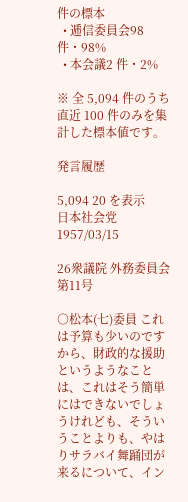件の標本
  • 逓信委員会98 件・98%
  • 本会議2 件・2%

※ 全 5,094 件のうち直近 100 件のみを集計した標本値です。

発言履歴

5,094 20 を表示
日本社会党1957/03/15

26衆議院 外務委員会 第11号

○松本(七)委員 これは予算も少いのですから、財政的な援助というようなことは、これはそう簡単にはできないでしょうけれども、そういうことよりも、やはりサラバイ舞踊団が来るについて、イン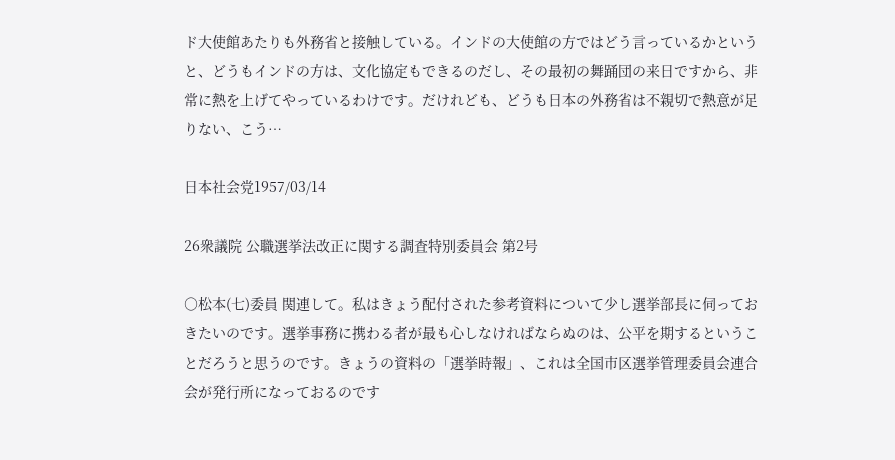ド大使館あたりも外務省と接触している。インドの大使館の方ではどう言っているかというと、どうもインドの方は、文化協定もできるのだし、その最初の舞踊団の来日ですから、非常に熱を上げてやっているわけです。だけれども、どうも日本の外務省は不親切で熱意が足りない、こう…

日本社会党1957/03/14

26衆議院 公職選挙法改正に関する調査特別委員会 第2号

○松本(七)委員 関連して。私はきょう配付された参考資料について少し選挙部長に伺っておきたいのです。選挙事務に携わる者が最も心しなければならぬのは、公平を期するということだろうと思うのです。きょうの資料の「選挙時報」、これは全国市区選挙管理委員会連合会が発行所になっておるのです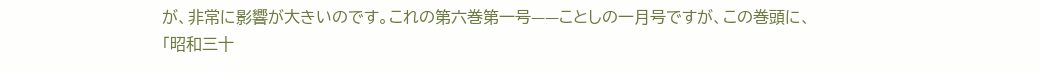が、非常に影響が大きいのです。これの第六巻第一号——ことしの一月号ですが、この巻頭に、「昭和三十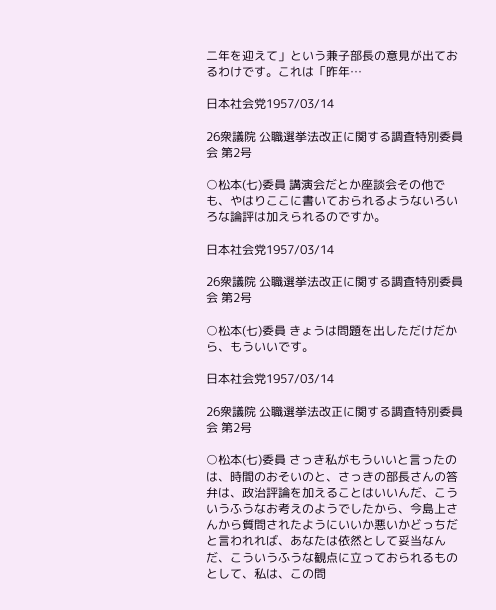二年を迎えて」という兼子部長の意見が出ておるわけです。これは「昨年…

日本社会党1957/03/14

26衆議院 公職選挙法改正に関する調査特別委員会 第2号

○松本(七)委員 講演会だとか座談会その他でも、やはりここに書いておられるようないろいろな論評は加えられるのですか。

日本社会党1957/03/14

26衆議院 公職選挙法改正に関する調査特別委員会 第2号

○松本(七)委員 きょうは問題を出しただけだから、もういいです。

日本社会党1957/03/14

26衆議院 公職選挙法改正に関する調査特別委員会 第2号

○松本(七)委員 さっき私がもういいと言ったのは、時間のおそいのと、さっきの部長さんの答弁は、政治評論を加えることはいいんだ、こういうふうなお考えのようでしたから、今島上さんから質問されたようにいいか悪いかどっちだと言われれば、あなたは依然として妥当なんだ、こういうふうな観点に立っておられるものとして、私は、この問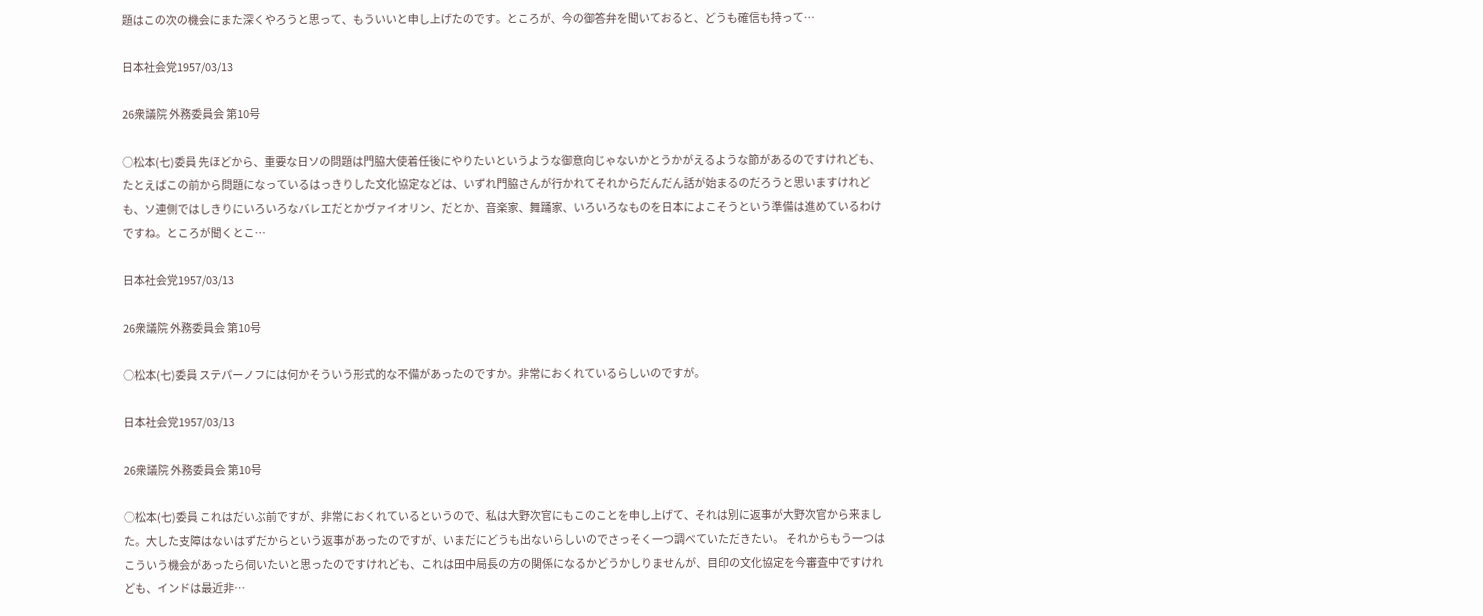題はこの次の機会にまた深くやろうと思って、もういいと申し上げたのです。ところが、今の御答弁を聞いておると、どうも確信も持って…

日本社会党1957/03/13

26衆議院 外務委員会 第10号

○松本(七)委員 先ほどから、重要な日ソの問題は門脇大使着任後にやりたいというような御意向じゃないかとうかがえるような節があるのですけれども、たとえばこの前から問題になっているはっきりした文化協定などは、いずれ門脇さんが行かれてそれからだんだん話が始まるのだろうと思いますけれども、ソ連側ではしきりにいろいろなバレエだとかヴァイオリン、だとか、音楽家、舞踊家、いろいろなものを日本によこそうという準備は進めているわけですね。ところが聞くとこ…

日本社会党1957/03/13

26衆議院 外務委員会 第10号

○松本(七)委員 ステパーノフには何かそういう形式的な不備があったのですか。非常におくれているらしいのですが。

日本社会党1957/03/13

26衆議院 外務委員会 第10号

○松本(七)委員 これはだいぶ前ですが、非常におくれているというので、私は大野次官にもこのことを申し上げて、それは別に返事が大野次官から来ました。大した支障はないはずだからという返事があったのですが、いまだにどうも出ないらしいのでさっそく一つ調べていただきたい。 それからもう一つはこういう機会があったら伺いたいと思ったのですけれども、これは田中局長の方の関係になるかどうかしりませんが、目印の文化協定を今審査中ですけれども、インドは最近非…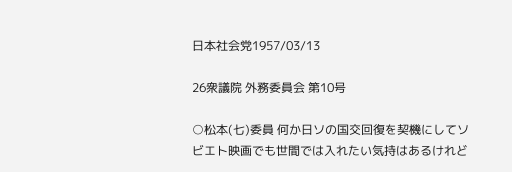日本社会党1957/03/13

26衆議院 外務委員会 第10号

○松本(七)委員 何か日ソの国交回復を契機にしてソビエト映画でも世間では入れたい気持はあるけれど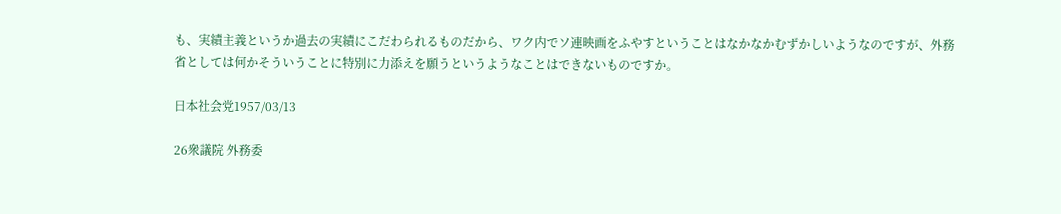も、実績主義というか過去の実績にこだわられるものだから、ワク内でソ連映画をふやすということはなかなかむずかしいようなのですが、外務省としては何かそういうことに特別に力添えを願うというようなことはできないものですか。

日本社会党1957/03/13

26衆議院 外務委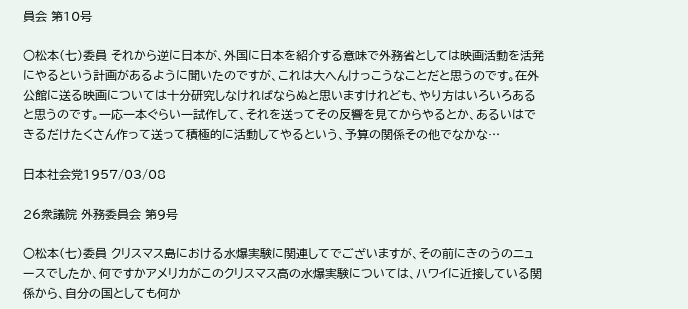員会 第10号

○松本(七)委員 それから逆に日本が、外国に日本を紹介する意味で外務省としては映画活動を活発にやるという計画があるように聞いたのですが、これは大へんけっこうなことだと思うのです。在外公館に送る映画については十分研究しなければならぬと思いますけれども、やり方はいろいろあると思うのです。一応一本ぐらい一試作して、それを送ってその反響を見てからやるとか、あるいはできるだけたくさん作って送って積極的に活動してやるという、予算の関係その他でなかな…

日本社会党1957/03/08

26衆議院 外務委員会 第9号

○松本(七)委員 クリスマス島における水爆実験に関連してでございますが、その前にきのうのニュースでしたか、何ですかアメリカがこのクリスマス高の水爆実験については、ハワイに近接している関係から、自分の国としても何か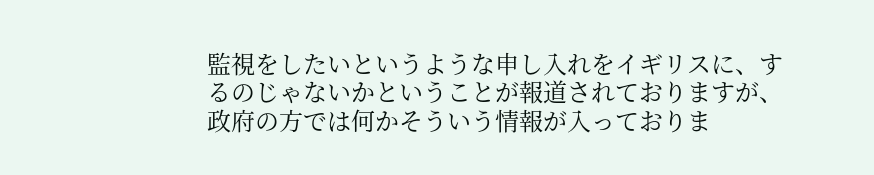監視をしたいというような申し入れをイギリスに、するのじゃないかということが報道されておりますが、政府の方では何かそういう情報が入っておりま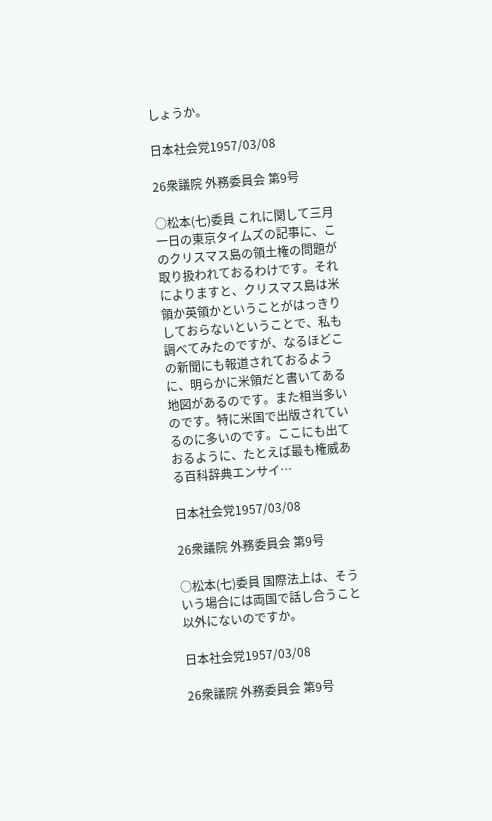しょうか。

日本社会党1957/03/08

26衆議院 外務委員会 第9号

○松本(七)委員 これに関して三月一日の東京タイムズの記事に、このクリスマス島の領土権の問題が取り扱われておるわけです。それによりますと、クリスマス島は米領か英領かということがはっきりしておらないということで、私も調べてみたのですが、なるほどこの新聞にも報道されておるように、明らかに米領だと書いてある地図があるのです。また相当多いのです。特に米国で出版されているのに多いのです。ここにも出ておるように、たとえば最も権威ある百科辞典エンサイ…

日本社会党1957/03/08

26衆議院 外務委員会 第9号

○松本(七)委員 国際法上は、そういう場合には両国で話し合うこと以外にないのですか。

日本社会党1957/03/08

26衆議院 外務委員会 第9号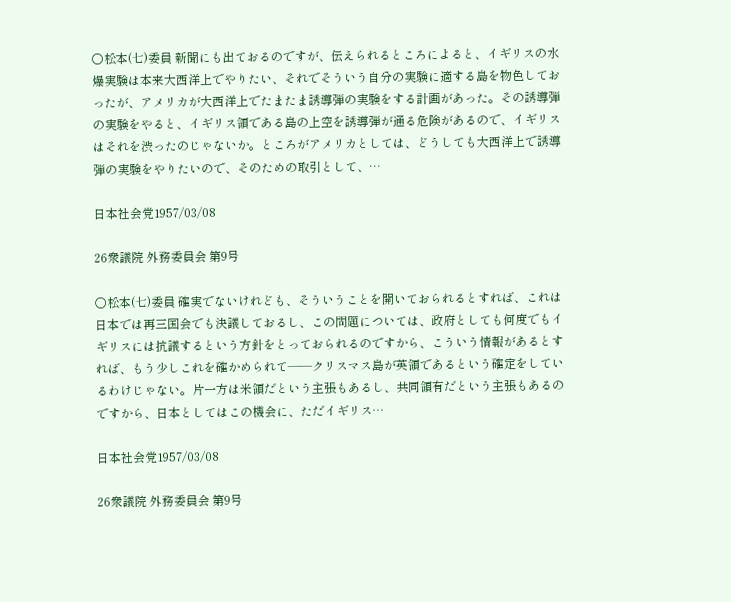○松本(七)委員 新聞にも出ておるのですが、伝えられるところによると、イギリスの水爆実験は本来大西洋上でやりたい、それでそういう自分の実験に適する島を物色しておったが、アメリカが大西洋上でたまたま誘導弾の実験をする計画があった。その誘導弾の実験をやると、イギリス領である島の上空を誘導弾が通る危険があるので、イギリスはそれを渋ったのじゃないか。ところがアメリカとしては、どうしても大西洋上で誘導弾の実験をやりたいので、そのための取引として、…

日本社会党1957/03/08

26衆議院 外務委員会 第9号

○松本(七)委員 確実でないけれども、そういうことを開いておられるとすれば、これは日本では再三国会でも決議しておるし、この問題については、政府としても何度でもイギリスには抗議するという方針をとっておられるのですから、こういう情報があるとすれば、もう少しこれを確かめられて——クリスマス島が英領であるという確定をしているわけじゃない。片一方は米領だという主張もあるし、共同領有だという主張もあるのですから、日本としてはこの機会に、ただイギリス…

日本社会党1957/03/08

26衆議院 外務委員会 第9号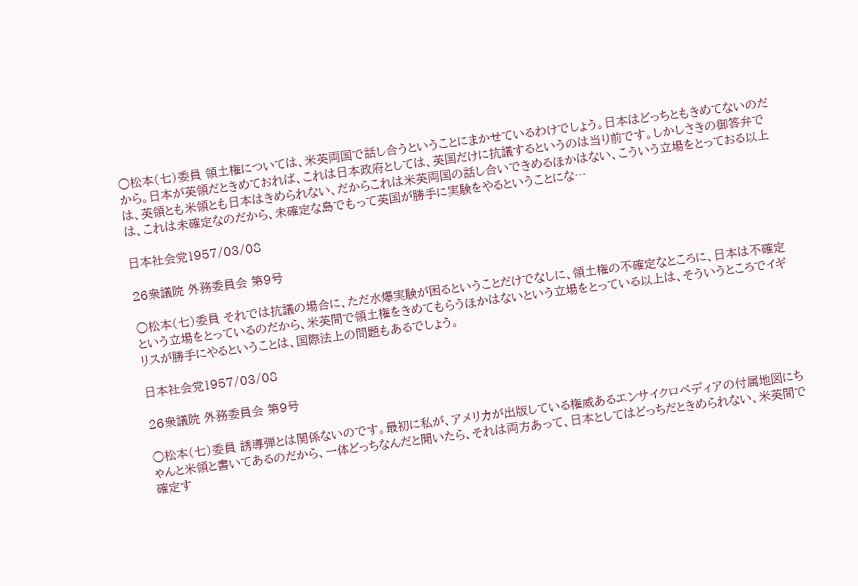○松本(七)委員 領土権については、米英両国で話し合うということにまかせているわけでしょう。日本はどっちともきめてないのだから。日本が英領だときめておれば、これは日本政府としては、英国だけに抗議するというのは当り前です。しかしさきの御答弁では、英領とも米領とも日本はきめられない、だからこれは米英両国の話し合いできめるほかはない、こういう立場をとっておる以上は、これは未確定なのだから、未確定な島でもって英国が勝手に実験をやるということにな…

日本社会党1957/03/08

26衆議院 外務委員会 第9号

○松本(七)委員 それでは抗議の場合に、ただ水爆実験が困るということだけでなしに、領土権の不確定なところに、日本は不確定という立場をとっているのだから、米英間で領土権をきめてもらうほかはないという立場をとっている以上は、そういうところでイギリスが勝手にやるということは、国際法上の問題もあるでしょう。

日本社会党1957/03/08

26衆議院 外務委員会 第9号

○松本(七)委員 誘導弾とは関係ないのです。最初に私が、アメリカが出版している権威あるエンサイクロペディアの付属地図にちゃんと米領と書いてあるのだから、一体どっちなんだと聞いたら、それは両方あって、日本としてはどっちだときめられない、米英間で確定す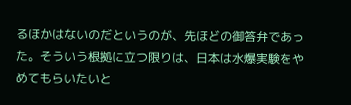るほかはないのだというのが、先ほどの御答弁であった。そういう根拠に立つ限りは、日本は水爆実験をやめてもらいたいと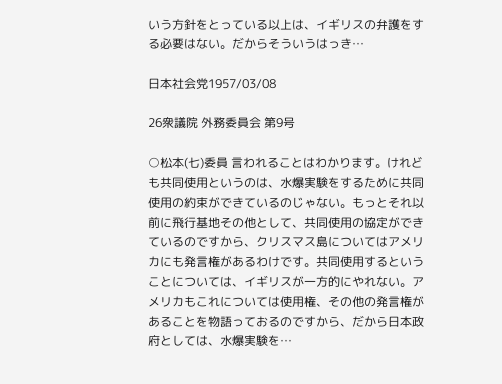いう方針をとっている以上は、イギリスの弁護をする必要はない。だからそういうはっき…

日本社会党1957/03/08

26衆議院 外務委員会 第9号

○松本(七)委員 言われることはわかります。けれども共同使用というのは、水爆実験をするために共同使用の約束ができているのじゃない。もっとそれ以前に飛行基地その他として、共同使用の協定ができているのですから、クリスマス島についてはアメリカにも発言権があるわけです。共同使用するということについては、イギリスが一方的にやれない。アメリカもこれについては使用権、その他の発言権があることを物語っておるのですから、だから日本政府としては、水爆実験を…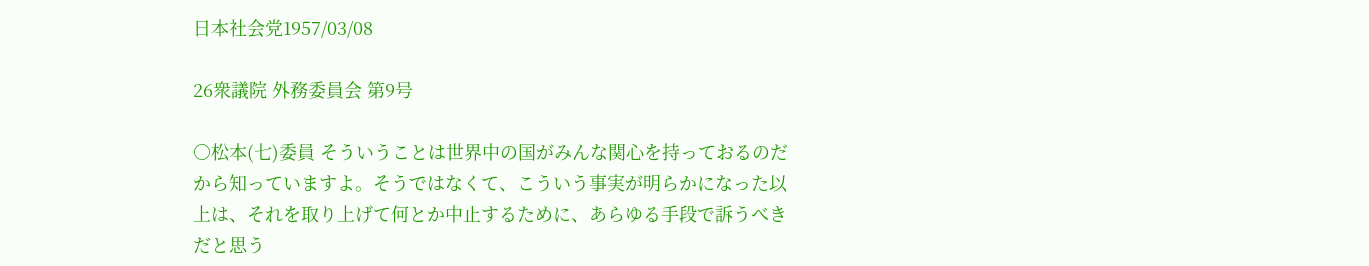日本社会党1957/03/08

26衆議院 外務委員会 第9号

○松本(七)委員 そういうことは世界中の国がみんな関心を持っておるのだから知っていますよ。そうではなくて、こういう事実が明らかになった以上は、それを取り上げて何とか中止するために、あらゆる手段で訴うべきだと思う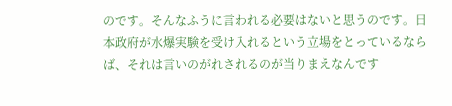のです。そんなふうに言われる必要はないと思うのです。日本政府が水爆実験を受け入れるという立場をとっているならば、それは言いのがれされるのが当りまえなんです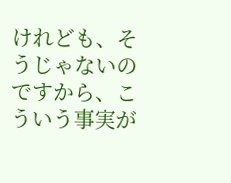けれども、そうじゃないのですから、こういう事実が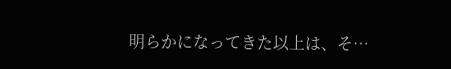明らかになってきた以上は、そ…